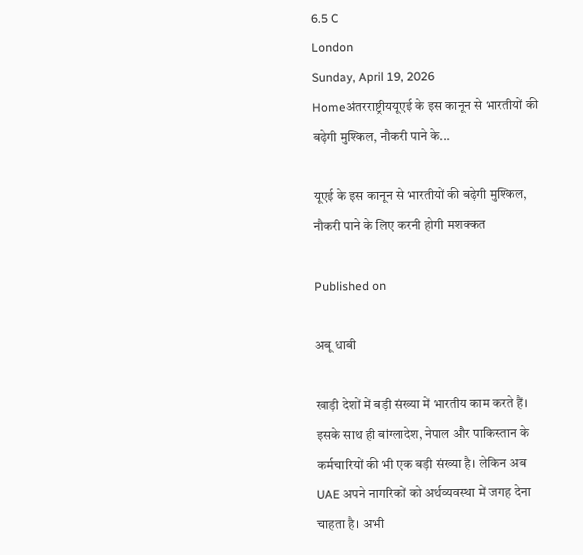6.5 C
London
Sunday, April 19, 2026
Homeअंतरराष्ट्रीययूएई के इस कानून से भारतीयों की बढ़ेगी मुश्किल, नौकरी पाने के...

यूएई के इस कानून से भारतीयों की बढ़ेगी मुश्किल, नौकरी पाने के लिए करनी होगी मशक्कत

Published on

अबू धाबी

खाड़ी देशों में बड़ी संख्या में भारतीय काम करते हैं। इसके साथ ही बांग्लादेश, नेपाल और पाकिस्तान के कर्मचारियों की भी एक बड़ी संख्या है। लेकिन अब UAE अपने नागरिकों को अर्थव्यवस्था में जगह देना चाहता है। अभी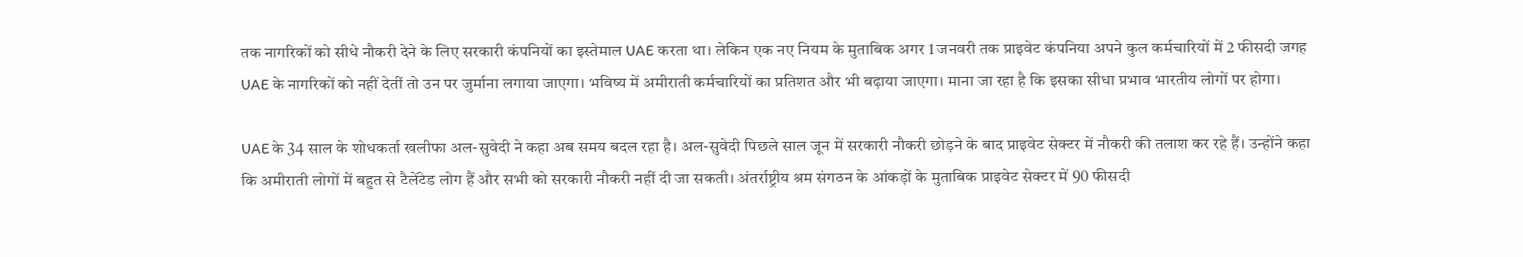तक नागरिकों को सीधे नौकरी देने के लिए सरकारी कंपनियों का इस्तेमाल UAE करता था। लेकिन एक नए नियम के मुताबिक अगर 1 जनवरी तक प्राइवेट कंपनिया अपने कुल कर्मचारियों में 2 फीसदी जगह UAE के नागरिकों को नहीं देतीं तो उन पर जुर्माना लगाया जाएगा। भविष्य में अमीराती कर्मचारियों का प्रतिशत और भी बढ़ाया जाएगा। माना जा रहा है कि इसका सीधा प्रभाव भारतीय लोगों पर होगा।

UAE के 34 साल के शोधकर्ता खलीफा अल-सुवेदी ने कहा अब समय बदल रहा है। अल-सुवेदी पिछले साल जून में सरकारी नौकरी छोड़ने के बाद प्राइवेट सेक्टर में नौकरी की तलाश कर रहे हैं। उन्होंने कहा कि अमीराती लोगों में बहुत से टैलेंटेड लोग हैं और सभी को सरकारी नौकरी नहीं दी जा सकती। अंतर्राष्ट्रीय श्रम संगठन के आंकड़ों के मुताबिक प्राइवेट सेक्टर में 90 फीसदी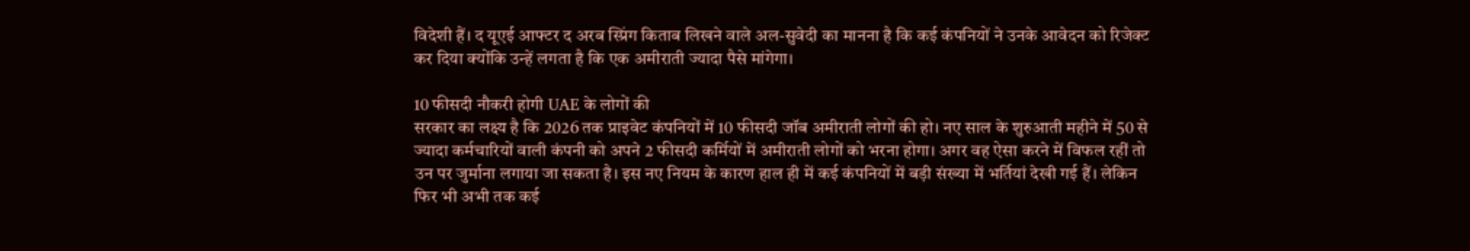विदेशी हैं। द यूएई आफ्टर द अरब स्प्रिंग किताब लिखने वाले अल-सुवेदी का मानना है कि कई कंपनियों ने उनके आवेदन को रिजेक्ट कर दिया क्योंकि उन्हें लगता है कि एक अमीराती ज्यादा पैसे मांगेगा।

10 फीसदी नौकरी होगी UAE के लोगों की
सरकार का लक्ष्य है कि 2026 तक प्राइवेट कंपनियों में 10 फीसदी जॉब अमीराती लोगों की हो। नए साल के शुरुआती महीने में 50 से ज्यादा कर्मचारियों वाली कंपनी को अपने 2 फीसदी कर्मियों में अमीराती लोगों को भरना होगा। अगर वह ऐसा करने में विफल रहीं तो उन पर जुर्माना लगाया जा सकता है। इस नए नियम के कारण हाल ही में कई कंपनियों में बड़ी संख्या में भर्तियां देखी गई हैं। लेकिन फिर भी अभी तक कई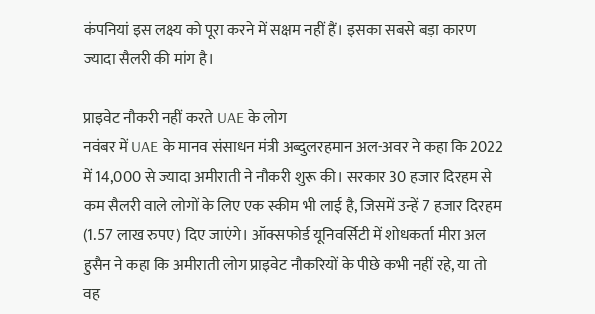कंपनियां इस लक्ष्य को पूरा करने में सक्षम नहीं हैं। इसका सबसे बड़ा कारण ज्यादा सैलरी की मांग है।

प्राइवेट नौकरी नहीं करते UAE के लोग
नवंबर में UAE के मानव संसाधन मंत्री अब्दुलरहमान अल-अवर ने कहा कि 2022 में 14,000 से ज्यादा अमीराती ने नौकरी शुरू की। सरकार 30 हजार दिरहम से कम सैलरी वाले लोगों के लिए एक स्कीम भी लाई है, जिसमें उन्हें 7 हजार दिरहम (1.57 लाख रुपए) दिए जाएंगे। ऑक्सफोर्ड यूनिवर्सिटी में शोधकर्ता मीरा अल हुसैन ने कहा कि अमीराती लोग प्राइवेट नौकरियों के पीछे कभी नहीं रहे, या तो वह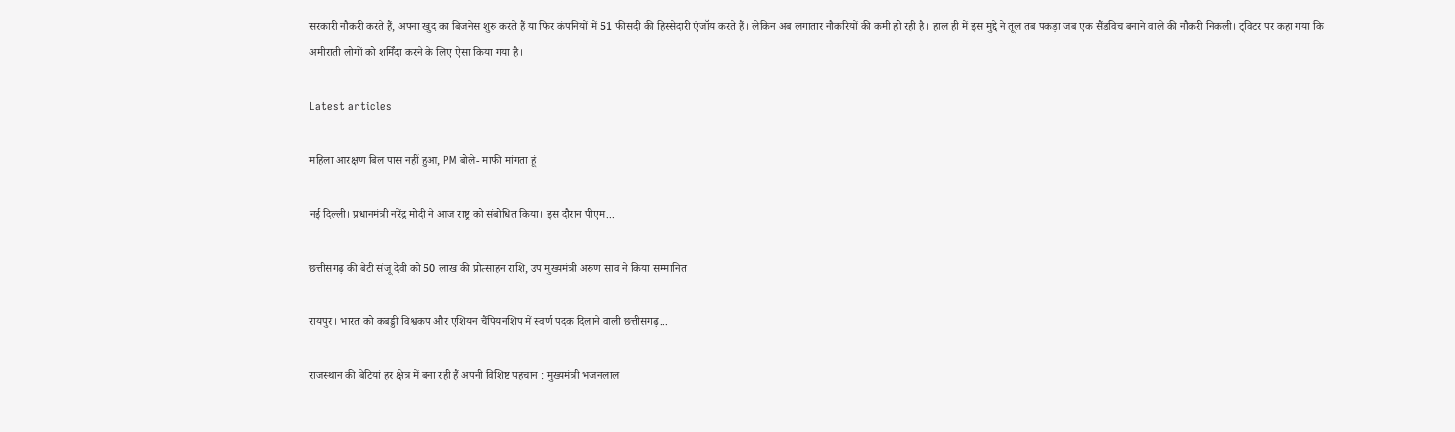सरकारी नौकरी करते हैं, अपना खुद का बिजनेस शुरु करते हैं या फिर कंपनियों में 51 फीसदी की हिस्सेदारी एंजॉय करते हैं। लेकिन अब लगातार नौकरियों की कमी हो रही है। हाल ही में इस मुद्दे ने तूल तब पकड़ा जब एक सैंडविच बनाने वाले की नौकरी निकली। ट्विटर पर कहा गया कि अमीराती लोगों को शर्मिंदा करने के लिए ऐसा किया गया है।

Latest articles

महिला आरक्षण बिल पास नहीं हुआ, PM बोले- माफी मांगता हूं

नई दिल्ली। प्रधानमंत्री नरेंद्र मोदी ने आज राष्ट्र को संबोधित किया। इस दौरान पीएम...

छत्तीसगढ़ की बेटी संजू देवी को 50 लाख की प्रोत्साहन राशि, उप मुख्यमंत्री अरुण साव ने किया सम्मानित

रायपुर। भारत को कबड्डी विश्वकप और एशियन चैंपियनशिप में स्वर्ण पदक दिलाने वाली छत्तीसगढ़...

राजस्थान की बेटियां हर क्षेत्र में बना रही हैं अपनी विशिष्ट पहचान : मुख्यमंत्री भजनलाल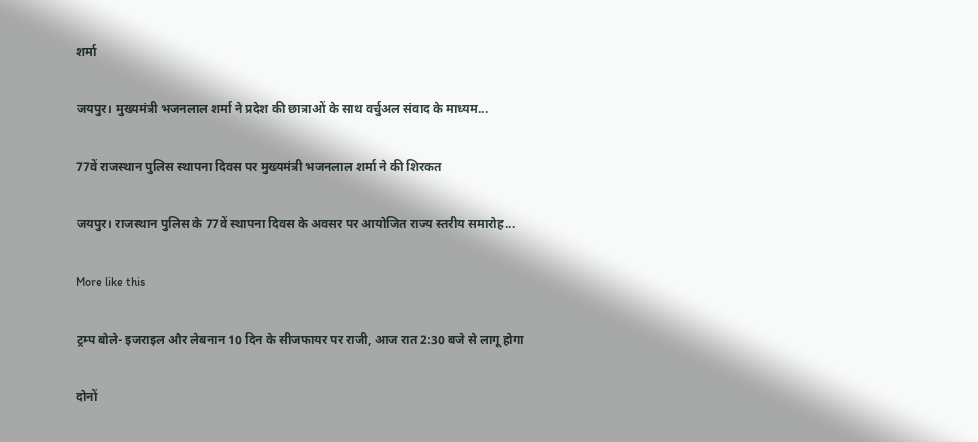शर्मा

जयपुर। मुख्यमंत्री भजनलाल शर्मा ने प्रदेश की छात्राओं के साथ वर्चुअल संवाद के माध्यम...

77वें राजस्थान पुलिस स्थापना दिवस पर मुख्यमंत्री भजनलाल शर्मा ने की शिरकत

जयपुर। राजस्थान पुलिस के 77वें स्थापना दिवस के अवसर पर आयोजित राज्य स्तरीय समारोह...

More like this

ट्रम्प बोले- इजराइल और लेबनान 10 दिन के सीजफायर पर राजी, आज रात 2:30 बजे से लागू होगा

दोनों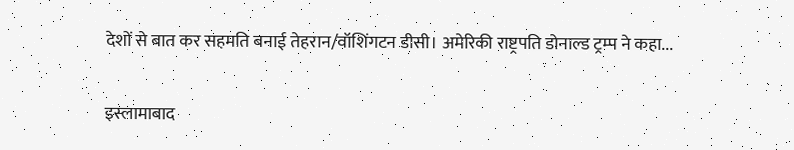देशों से बात कर सहमति बनाई तेहरान/वॉशिंगटन डीसी। अमेरिकी राष्ट्रपति डोनाल्ड ट्रम्प ने कहा...

इस्लामाबाद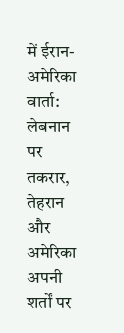में ईरान-अमेरिका वार्ता: लेबनान पर तकरार, तेहरान और अमेरिका अपनी शर्तों पर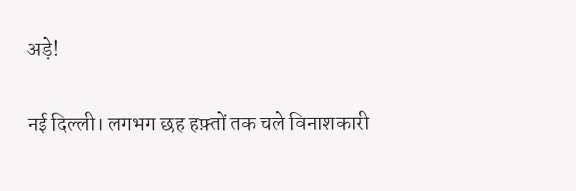अड़े!

नई दिल्ली। लगभग छह हफ़्तों तक चले विनाशकारी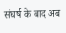संघर्ष के बाद अब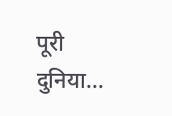पूरी दुनिया...